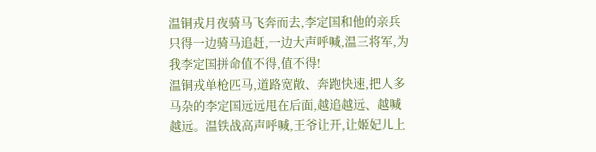温铜戎月夜骑马飞奔而去,李定国和他的亲兵只得一边骑马追赶,一边大声呼喊,温三将军,为我李定国拼命值不得,值不得!
温铜戎单枪匹马,道路宽敞、奔跑快速,把人多马杂的李定国远远甩在后面,越追越远、越喊越远。温铁战高声呼喊,王爷让开,让姬妃儿上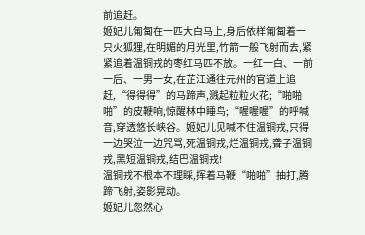前追赶。
姬妃儿匍匐在一匹大白马上,身后依样匍匐着一只火狐狸,在明媚的月光里,竹箭一般飞射而去,紧紧追着温铜戎的枣红马匹不放。一红一白、一前一后、一男一女,在芷江通往元州的官道上追赶,“得得得”的马蹄声,溅起粒粒火花;“啪啪啪”的皮鞭响,惊醒林中睡鸟;“喔喔喔”的呼喊音,穿透悠长峡谷。姬妃儿见喊不住温铜戎,只得一边哭泣一边咒骂,死温铜戎,烂温铜戎,聋子温铜戎,黑短温铜戎,结巴温铜戎!
温铜戎不根本不理睬,挥着马鞭“啪啪”抽打,腾蹄飞射,姿影晃动。
姬妃儿忽然心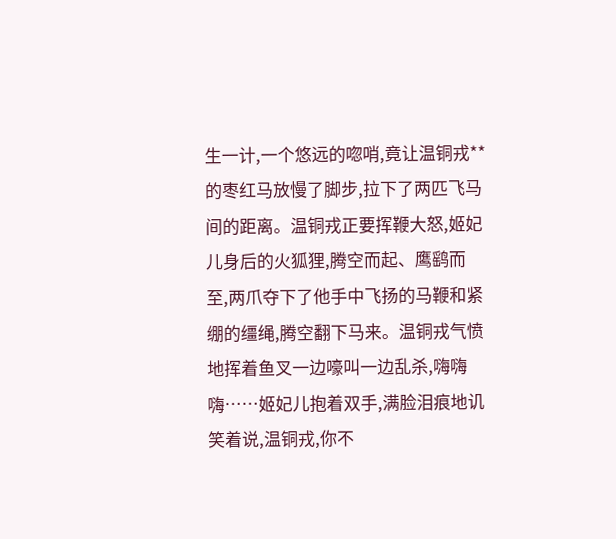生一计,一个悠远的唿哨,竟让温铜戎**的枣红马放慢了脚步,拉下了两匹飞马间的距离。温铜戎正要挥鞭大怒,姬妃儿身后的火狐狸,腾空而起、鹰鹞而至,两爪夺下了他手中飞扬的马鞭和紧绷的缰绳,腾空翻下马来。温铜戎气愤地挥着鱼叉一边嚎叫一边乱杀,嗨嗨嗨……姬妃儿抱着双手,满脸泪痕地讥笑着说,温铜戎,你不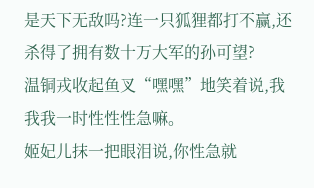是天下无敌吗?连一只狐狸都打不赢,还杀得了拥有数十万大军的孙可望?
温铜戎收起鱼叉“嘿嘿”地笑着说,我我我一时性性性急嘛。
姬妃儿抹一把眼泪说,你性急就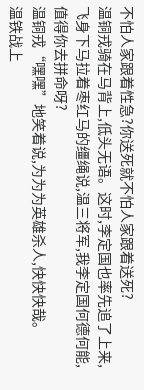不怕人家跟着性急?你送死就不怕人家跟着送死?
温铜戎骑在马背上,低头无语。这时,李定国也率先追了上来,飞身下马拉着枣红马的缰绳说,温三将军,我李定国何德何能,值得你去拼命呀?
温铜戎“嘿嘿”地笑着说,为为为英雄杀人,快快快哉。
温铁战上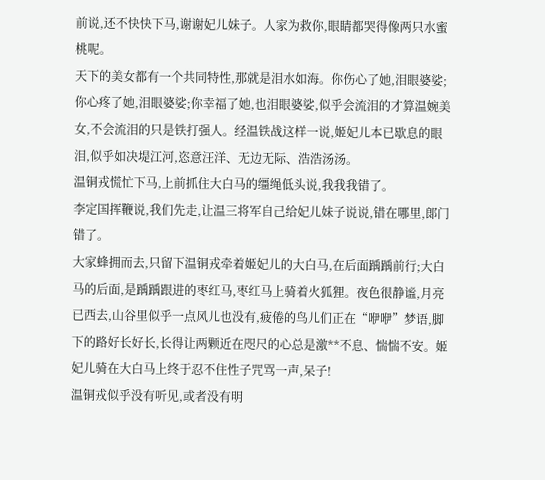前说,还不快快下马,谢谢妃儿妹子。人家为救你,眼睛都哭得像两只水蜜桃呢。
天下的美女都有一个共同特性,那就是泪水如海。你伤心了她,泪眼婆娑;你心疼了她,泪眼婆娑;你幸福了她,也泪眼婆娑,似乎会流泪的才算温婉美女,不会流泪的只是铁打强人。经温铁战这样一说,姬妃儿本已歇息的眼泪,似乎如决堤江河,恣意汪洋、无边无际、浩浩汤汤。
温铜戎慌忙下马,上前抓住大白马的缰绳低头说,我我我错了。
李定国挥鞭说,我们先走,让温三将军自己给妃儿妹子说说,错在哪里,郞门错了。
大家蜂拥而去,只留下温铜戎牵着姬妃儿的大白马,在后面踽踽前行;大白马的后面,是踽踽跟进的枣红马,枣红马上骑着火狐狸。夜色很静谧,月亮已西去,山谷里似乎一点风儿也没有,疲倦的鸟儿们正在“咿咿”梦语,脚下的路好长好长,长得让两颗近在咫尺的心总是激**不息、惴惴不安。姬妃儿骑在大白马上终于忍不住性子咒骂一声,呆子!
温铜戎似乎没有听见,或者没有明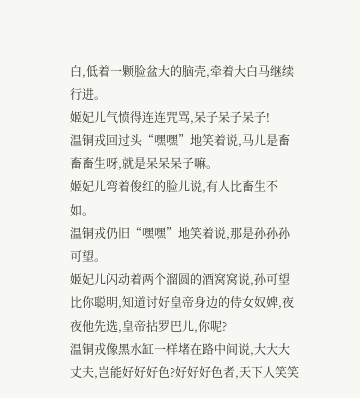白,低着一颗脸盆大的脑壳,牵着大白马继续行进。
姬妃儿气愤得连连咒骂,呆子呆子呆子!
温铜戎回过头“嘿嘿”地笑着说,马儿是畜畜畜生呀,就是呆呆呆子嘛。
姬妃儿弯着俊红的脸儿说,有人比畜生不如。
温铜戎仍旧“嘿嘿”地笑着说,那是孙孙孙可望。
姬妃儿闪动着两个溜圆的酒窝窝说,孙可望比你聪明,知道讨好皇帝身边的侍女奴婢,夜夜他先选,皇帝拈罗巴儿,你呢?
温铜戎像黑水缸一样堵在路中间说,大大大丈夫,岂能好好好色?好好好色者,天下人笑笑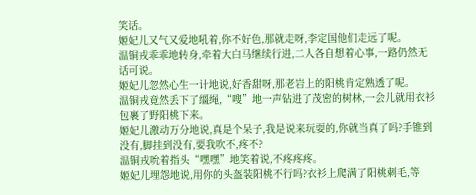笑话。
姬妃儿又气又爱地吼着,你不好色,那就走呀,李定国他们走远了呢。
温铜戎乖乖地转身,牵着大白马继续行进,二人各自想着心事,一路仍然无话可说。
姬妃儿忽然心生一计地说,好香甜呀,那老岩上的阳桃肯定熟透了呢。
温铜戎竟然丢下了缰绳,“嗖”地一声钻进了茂密的树林,一会儿就用衣衫包裹了野阳桃下来。
姬妃儿激动万分地说,真是个呆子,我是说来玩耍的,你就当真了吗?手锥到没有,脚挂到没有,要我吹不,疼不?
温铜戎吮着指头“嘿嘿”地笑着说,不疼疼疼。
姬妃儿埋怨地说,用你的头盔装阳桃不行吗?衣衫上爬满了阳桃刺毛,等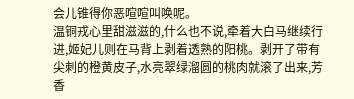会儿锥得你恶喧喧叫唤呢。
温铜戎心里甜滋滋的,什么也不说,牵着大白马继续行进,姬妃儿则在马背上剥着透熟的阳桃。剥开了带有尖刺的橙黄皮子,水亮翠绿溜圆的桃肉就滚了出来,芳香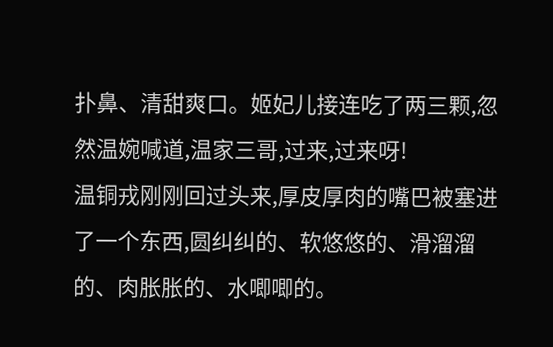扑鼻、清甜爽口。姬妃儿接连吃了两三颗,忽然温婉喊道,温家三哥,过来,过来呀!
温铜戎刚刚回过头来,厚皮厚肉的嘴巴被塞进了一个东西,圆纠纠的、软悠悠的、滑溜溜的、肉胀胀的、水唧唧的。